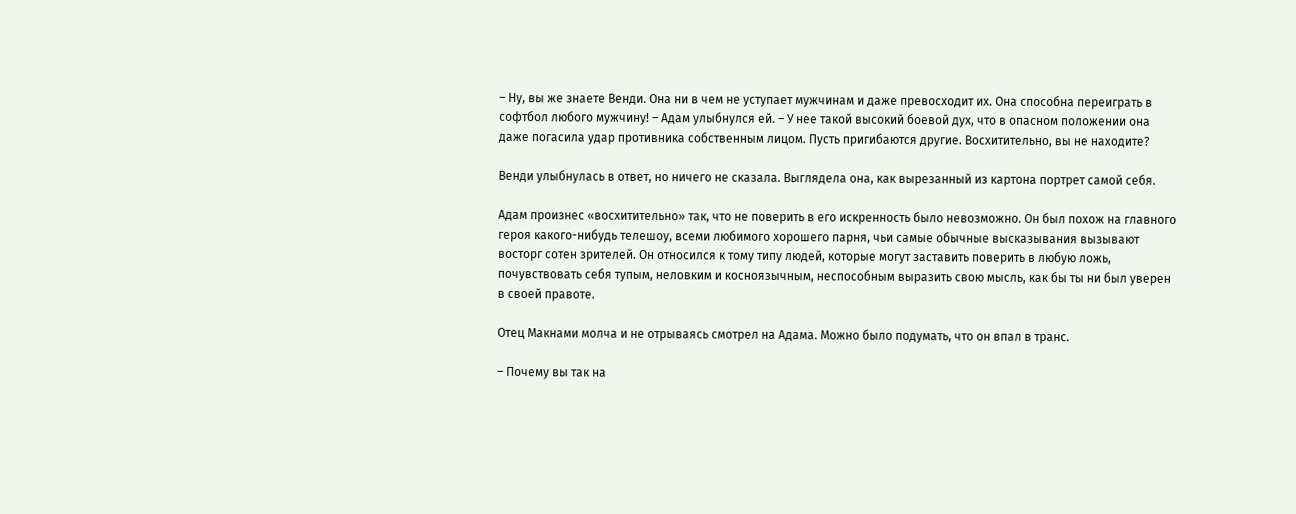– Ну, вы же знаете Венди. Она ни в чем не уступает мужчинам и даже превосходит их. Она способна переиграть в софтбол любого мужчину! – Адам улыбнулся ей. – У нее такой высокий боевой дух, что в опасном положении она даже погасила удар противника собственным лицом. Пусть пригибаются другие. Восхитительно, вы не находите?

Венди улыбнулась в ответ, но ничего не сказала. Выглядела она, как вырезанный из картона портрет самой себя.

Адам произнес «восхитительно» так, что не поверить в его искренность было невозможно. Он был похож на главного героя какого-нибудь телешоу, всеми любимого хорошего парня, чьи самые обычные высказывания вызывают восторг сотен зрителей. Он относился к тому типу людей, которые могут заставить поверить в любую ложь, почувствовать себя тупым, неловким и косноязычным, неспособным выразить свою мысль, как бы ты ни был уверен в своей правоте.

Отец Макнами молча и не отрываясь смотрел на Адама. Можно было подумать, что он впал в транс.

– Почему вы так на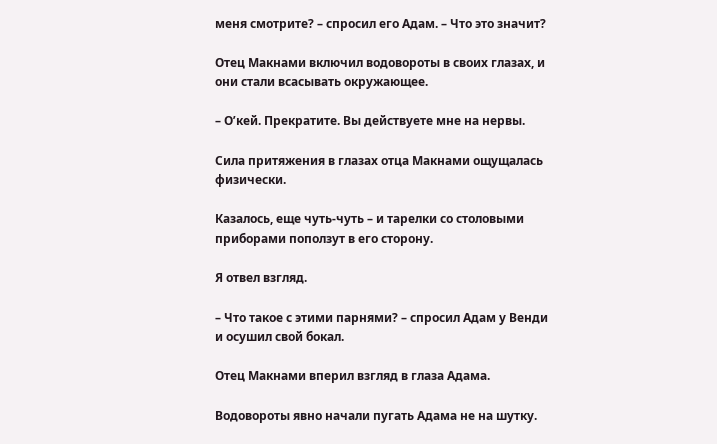меня смотрите? – спросил его Адам. – Что это значит?

Отец Макнами включил водовороты в своих глазах, и они стали всасывать окружающее.

– О’кей. Прекратите. Вы действуете мне на нервы.

Сила притяжения в глазах отца Макнами ощущалась физически.

Казалось, еще чуть-чуть – и тарелки со столовыми приборами поползут в его сторону.

Я отвел взгляд.

– Что такое с этими парнями? – спросил Адам у Венди и осушил свой бокал.

Отец Макнами вперил взгляд в глаза Адама.

Водовороты явно начали пугать Адама не на шутку.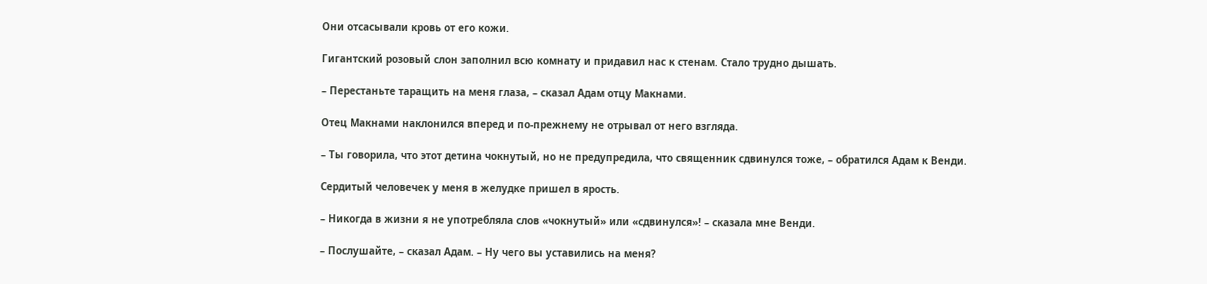Они отсасывали кровь от его кожи.

Гигантский розовый слон заполнил всю комнату и придавил нас к стенам. Стало трудно дышать.

– Перестаньте таращить на меня глаза, – сказал Адам отцу Макнами.

Отец Макнами наклонился вперед и по-прежнему не отрывал от него взгляда.

– Ты говорила, что этот детина чокнутый, но не предупредила, что священник сдвинулся тоже, – обратился Адам к Венди.

Сердитый человечек у меня в желудке пришел в ярость.

– Никогда в жизни я не употребляла слов «чокнутый» или «сдвинулся»! – сказала мне Венди.

– Послушайте, – сказал Адам. – Ну чего вы уставились на меня?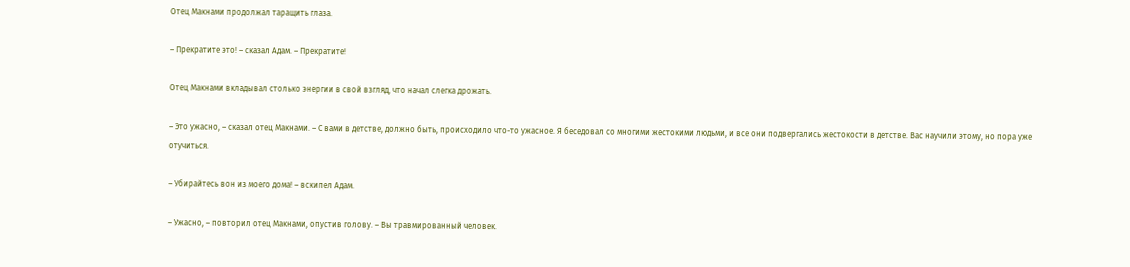Отец Макнами продолжал таращить глаза.

– Прекратите это! – сказал Адам. – Прекратите!

Отец Макнами вкладывал столько энергии в свой взгляд, что начал слегка дрожать.

– Это ужасно, – сказал отец Макнами. – С вами в детстве, должно быть, происходило что-то ужасное. Я беседовал со многими жестокими людьми, и все они подвергались жестокости в детстве. Вас научили этому, но пора уже отучиться.

– Убирайтесь вон из моего дома! – вскипел Адам.

– Ужасно, – повторил отец Макнами, опустив голову. – Вы травмированный человек.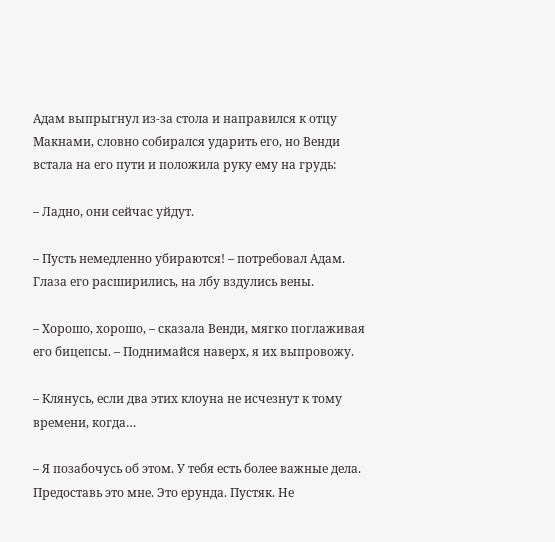Адам выпрыгнул из-за стола и направился к отцу Макнами, словно собирался ударить его, но Венди встала на его пути и положила руку ему на грудь:

– Ладно, они сейчас уйдут.

– Пусть немедленно убираются! – потребовал Адам. Глаза его расширились, на лбу вздулись вены.

– Хорошо, хорошо, – сказала Венди, мягко поглаживая его бицепсы. – Поднимайся наверх, я их выпровожу.

– Клянусь, если два этих клоуна не исчезнут к тому времени, когда…

– Я позабочусь об этом. У тебя есть более важные дела. Предоставь это мне. Это ерунда. Пустяк. Не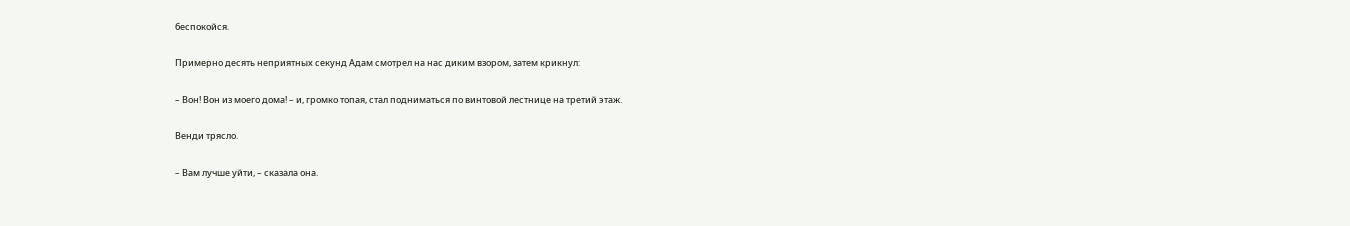беспокойся.

Примерно десять неприятных секунд Адам смотрел на нас диким взором, затем крикнул:

– Вон! Вон из моего дома! – и, громко топая, стал подниматься по винтовой лестнице на третий этаж.

Венди трясло.

– Вам лучше уйти, – сказала она.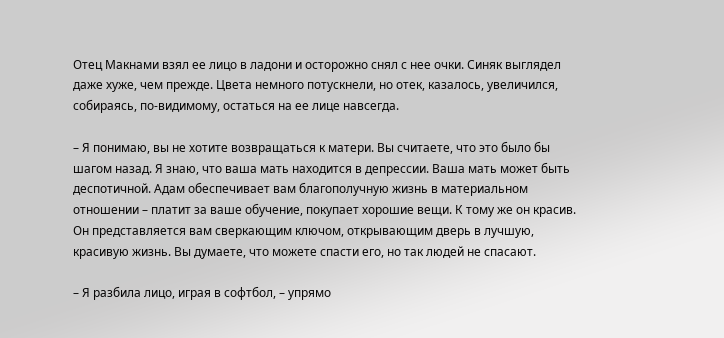Отец Макнами взял ее лицо в ладони и осторожно снял с нее очки. Синяк выглядел даже хуже, чем прежде. Цвета немного потускнели, но отек, казалось, увеличился, собираясь, по-видимому, остаться на ее лице навсегда.

– Я понимаю, вы не хотите возвращаться к матери. Вы считаете, что это было бы шагом назад. Я знаю, что ваша мать находится в депрессии. Ваша мать может быть деспотичной. Адам обеспечивает вам благополучную жизнь в материальном отношении – платит за ваше обучение, покупает хорошие вещи. К тому же он красив. Он представляется вам сверкающим ключом, открывающим дверь в лучшую, красивую жизнь. Вы думаете, что можете спасти его, но так людей не спасают.

– Я разбила лицо, играя в софтбол, – упрямо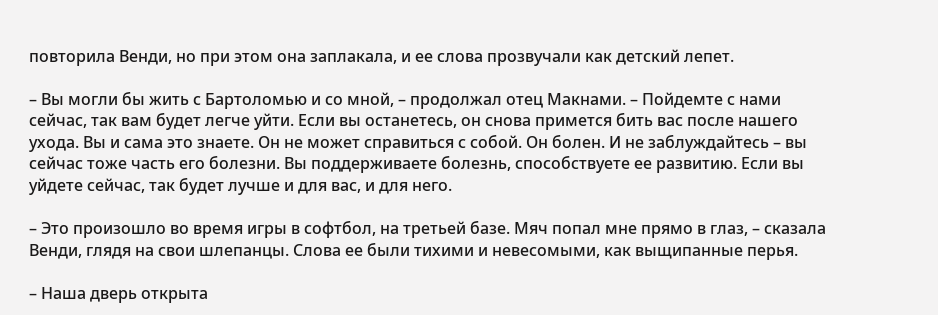повторила Венди, но при этом она заплакала, и ее слова прозвучали как детский лепет.

– Вы могли бы жить с Бартоломью и со мной, – продолжал отец Макнами. – Пойдемте с нами сейчас, так вам будет легче уйти. Если вы останетесь, он снова примется бить вас после нашего ухода. Вы и сама это знаете. Он не может справиться с собой. Он болен. И не заблуждайтесь – вы сейчас тоже часть его болезни. Вы поддерживаете болезнь, способствуете ее развитию. Если вы уйдете сейчас, так будет лучше и для вас, и для него.

– Это произошло во время игры в софтбол, на третьей базе. Мяч попал мне прямо в глаз, – сказала Венди, глядя на свои шлепанцы. Слова ее были тихими и невесомыми, как выщипанные перья.

– Наша дверь открыта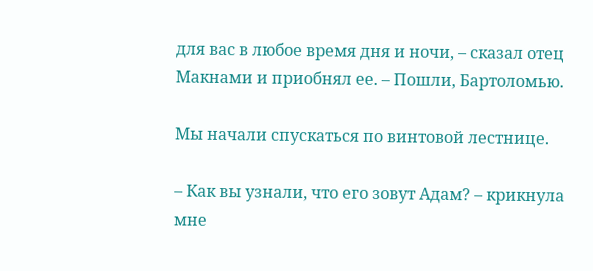для вас в любое время дня и ночи, – сказал отец Макнами и приобнял ее. – Пошли, Бартоломью.

Мы начали спускаться по винтовой лестнице.

– Как вы узнали, что его зовут Адам? – крикнула мне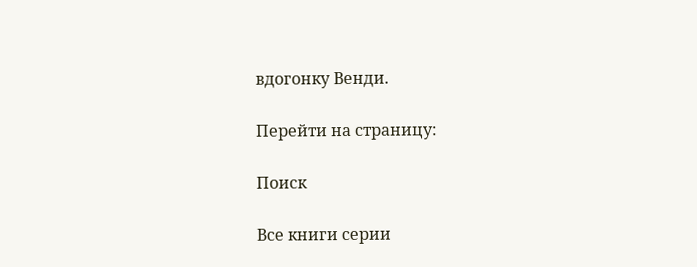вдогонку Венди.

Перейти на страницу:

Поиск

Все книги серии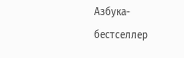Азбука-бестселлер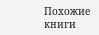Похожие книги